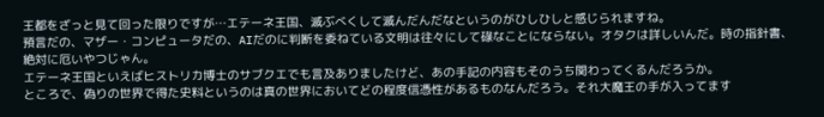王都をざっと見て回った限りですが…エテーネ王国、滅ぶべくして滅んだんだなというのがひしひしと感じられますね。
預言だの、マザー・コンピュータだの、AIだのに判断を委ねている文明は往々にして碌なことにならない。オタクは詳しいんだ。時の指針書、絶対に厄いやつじゃん。
エテーネ王国といえばヒストリカ博士のサブクエでも言及ありましたけど、あの手記の内容もそのうち関わってくるんだろうか。
ところで、偽りの世界で得た史料というのは真の世界においてどの程度信憑性があるものなんだろう。それ大魔王の手が入ってます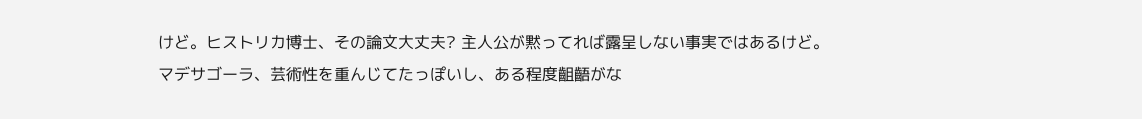けど。ヒストリカ博士、その論文大丈夫? 主人公が黙ってれば露呈しない事実ではあるけど。
マデサゴーラ、芸術性を重んじてたっぽいし、ある程度齟齬がな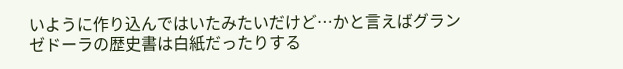いように作り込んではいたみたいだけど…かと言えばグランゼドーラの歴史書は白紙だったりする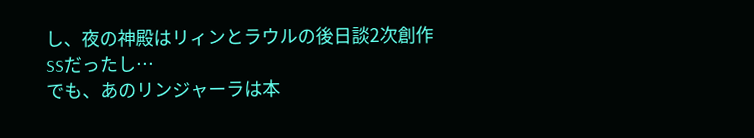し、夜の神殿はリィンとラウルの後日談2次創作SSだったし…
でも、あのリンジャーラは本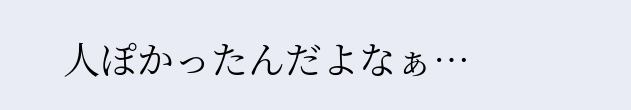人ぽかったんだよなぁ…